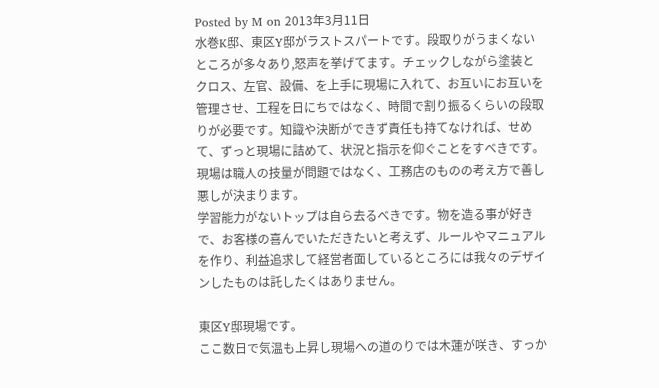Posted by M on 2013年3月11日
水巻K邸、東区Y邸がラストスパートです。段取りがうまくないところが多々あり,怒声を挙げてます。チェックしながら塗装とクロス、左官、設備、を上手に現場に入れて、お互いにお互いを管理させ、工程を日にちではなく、時間で割り振るくらいの段取りが必要です。知識や決断ができず責任も持てなければ、せめて、ずっと現場に詰めて、状況と指示を仰ぐことをすべきです。現場は職人の技量が問題ではなく、工務店のものの考え方で善し悪しが決まります。
学習能力がないトップは自ら去るべきです。物を造る事が好きで、お客様の喜んでいただきたいと考えず、ルールやマニュアルを作り、利益追求して経営者面しているところには我々のデザインしたものは託したくはありません。

東区Y邸現場です。
ここ数日で気温も上昇し現場への道のりでは木蓮が咲き、すっか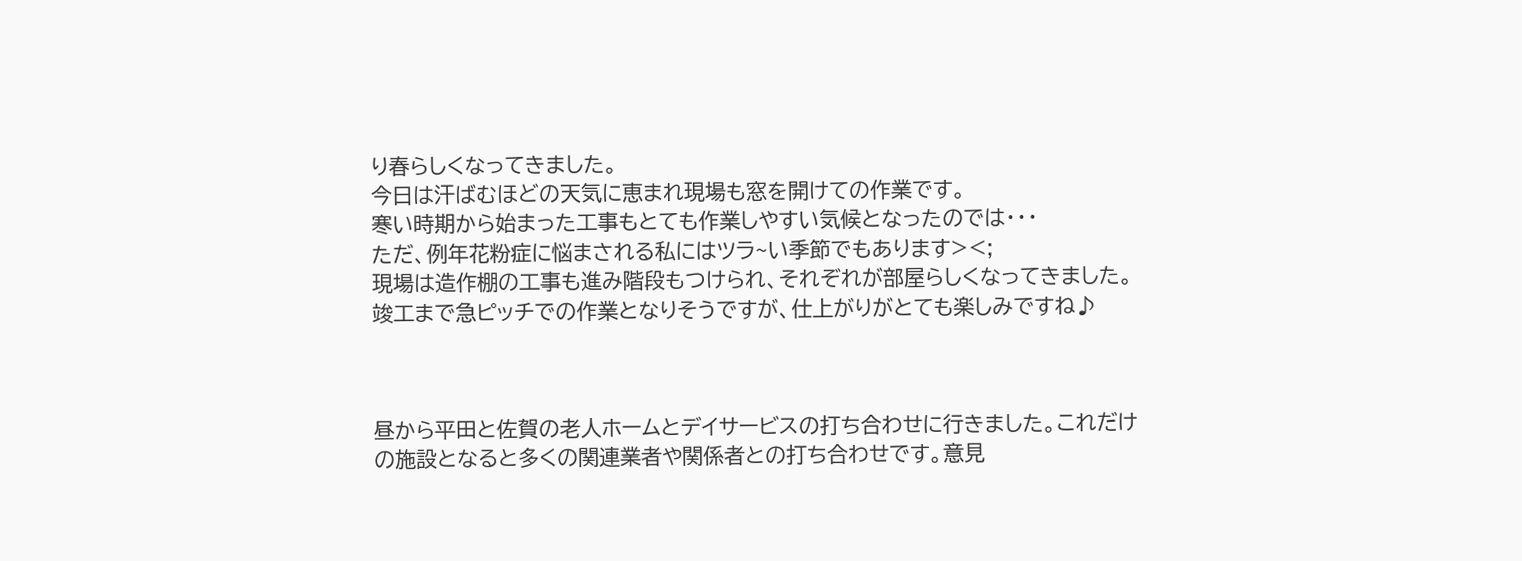り春らしくなってきました。
今日は汗ばむほどの天気に恵まれ現場も窓を開けての作業です。
寒い時期から始まった工事もとても作業しやすい気候となったのでは・・・
ただ、例年花粉症に悩まされる私にはツラ~い季節でもあります><;
現場は造作棚の工事も進み階段もつけられ、それぞれが部屋らしくなってきました。
竣工まで急ピッチでの作業となりそうですが、仕上がりがとても楽しみですね♪



昼から平田と佐賀の老人ホームとデイサービスの打ち合わせに行きました。これだけの施設となると多くの関連業者や関係者との打ち合わせです。意見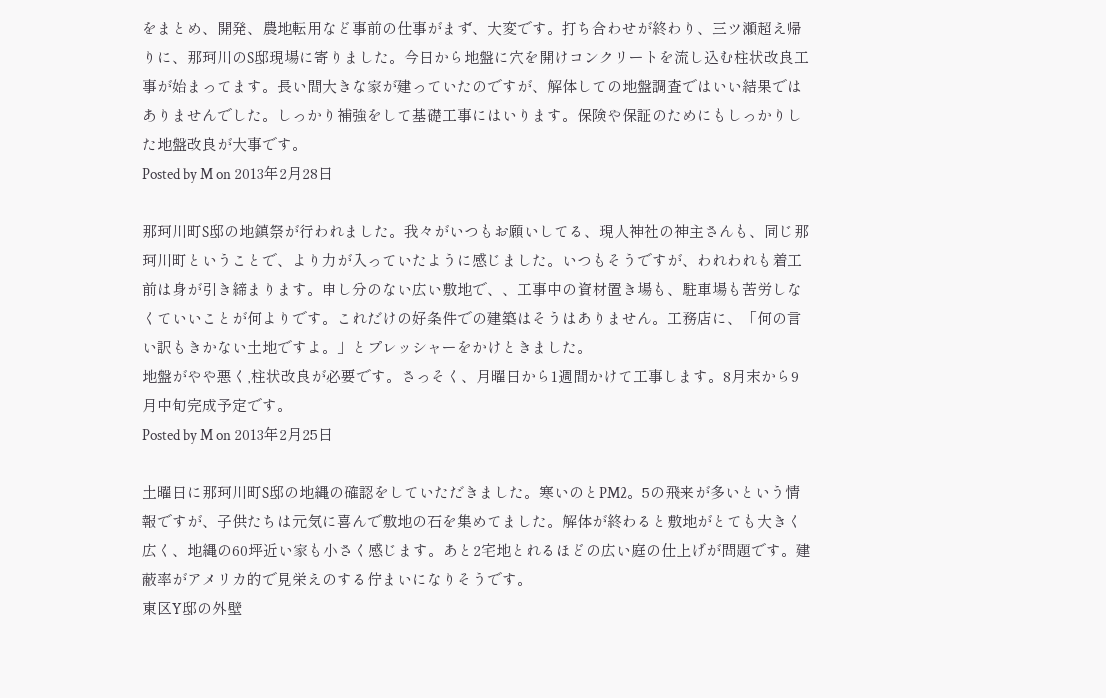をまとめ、開発、農地転用など事前の仕事がまず、大変です。打ち合わせが終わり、三ツ瀬超え帰りに、那珂川のS邸現場に寄りました。今日から地盤に穴を開けコンクリートを流し込む柱状改良工事が始まってます。長い間大きな家が建っていたのですが、解体しての地盤調査ではいい結果ではありませんでした。しっかり補強をして基礎工事にはいります。保険や保証のためにもしっかりした地盤改良が大事です。
Posted by M on 2013年2月28日

那珂川町S邸の地鎮祭が行われました。我々がいつもお願いしてる、現人神社の神主さんも、同じ那珂川町ということで、より力が入っていたように感じました。いつもそうですが、われわれも着工前は身が引き締まります。申し分のない広い敷地で、、工事中の資材置き場も、駐車場も苦労しなくていいことが何よりです。これだけの好条件での建築はそうはありません。工務店に、「何の言い訳もきかない土地ですよ。」とプレッシャーをかけときました。
地盤がやや悪く,柱状改良が必要です。さっそく、月曜日から1週間かけて工事します。8月末から9月中旬完成予定です。
Posted by M on 2013年2月25日

土曜日に那珂川町S邸の地縄の確認をしていただきました。寒いのとPM2。5の飛来が多いという情報ですが、子供たちは元気に喜んで敷地の石を集めてました。解体が終わると敷地がとても大きく広く、地縄の60坪近い家も小さく感じます。あと2宅地とれるほどの広い庭の仕上げが問題です。建蔽率がアメリカ的で見栄えのする佇まいになりそうです。
東区Y邸の外壁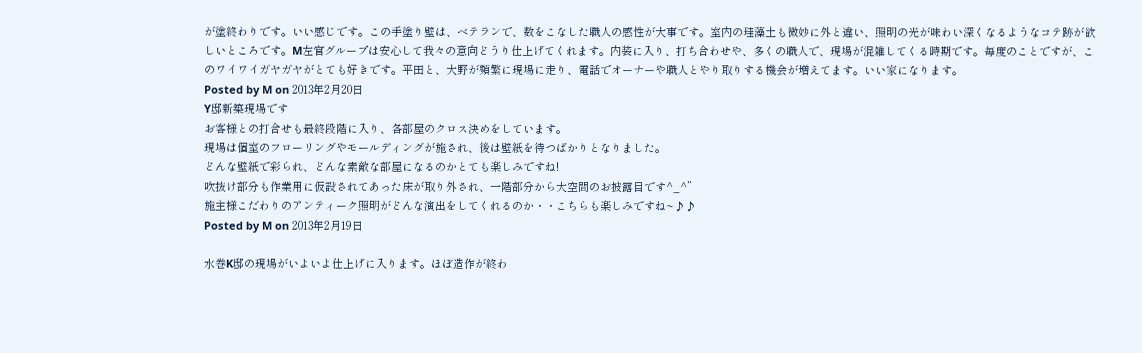が塗終わりです。いい感じです。この手塗り壁は、ベテランで、数をこなした職人の感性が大事です。室内の珪藻土も微妙に外と違い、照明の光が味わい深くなるようなコテ跡が欲しいところです。M左官グループは安心して我々の意向どうり仕上げてくれます。内装に入り、打ち合わせや、多くの職人で、現場が混雑してくる時期です。毎度のことですが、このワイワイガヤガヤがとても好きです。平田と、大野が頻繁に現場に走り、電話でオーナーや職人とやり取りする機会が増えてます。いい家になります。
Posted by M on 2013年2月20日
Y邸新築現場です
お客様との打合せも最終段階に入り、各部屋のクロス決めをしています。
現場は個室のフローリングやモールディングが施され、後は壁紙を待つばかりとなりました。
どんな壁紙で彩られ、どんな素敵な部屋になるのかとても楽しみですね!
吹抜け部分も作業用に仮設されてあった床が取り外され、一階部分から大空間のお披露目です^_^”
施主様こだわりのアンティーク照明がどんな演出をしてくれるのか・・こちらも楽しみですね~♪♪
Posted by M on 2013年2月19日

水巻K邸の現場がいよいよ仕上げに入ります。ほぼ造作が終わ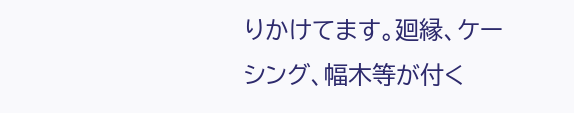りかけてます。廻縁、ケーシング、幅木等が付く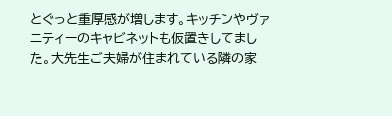とぐっと重厚感が増します。キッチンやヴァニティーのキャビネットも仮置きしてました。大先生ご夫婦が住まれている隣の家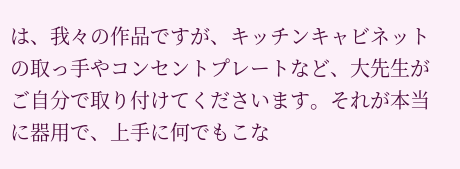は、我々の作品ですが、キッチンキャビネットの取っ手やコンセントプレートなど、大先生がご自分で取り付けてくださいます。それが本当に器用で、上手に何でもこな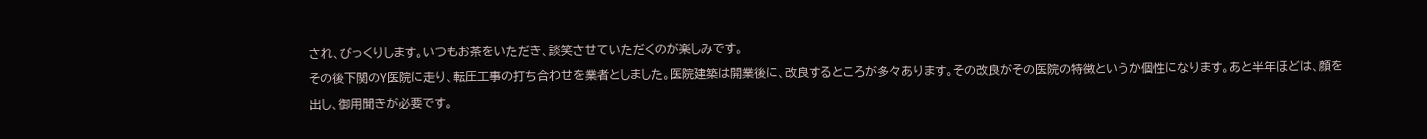され、びっくりします。いつもお茶をいただき、談笑させていただくのが楽しみです。
その後下関のY医院に走り、転圧工事の打ち合わせを業者としました。医院建築は開業後に、改良するところが多々あります。その改良がその医院の特徴というか個性になります。あと半年ほどは、顔を出し、御用聞きが必要です。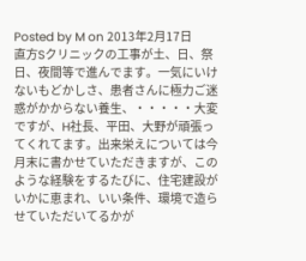Posted by M on 2013年2月17日
直方Sクリニックの工事が土、日、祭日、夜間等で進んでます。一気にいけないもどかしさ、患者さんに極力ご迷惑がかからない養生、・・・・・大変ですが、H社長、平田、大野が頑張ってくれてます。出来栄えについては今月末に書かせていただきますが、このような経験をするたびに、住宅建設がいかに恵まれ、いい条件、環境で造らせていただいてるかが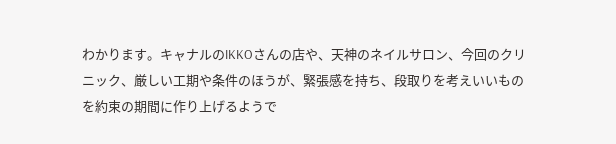わかります。キャナルのIKKOさんの店や、天神のネイルサロン、今回のクリニック、厳しい工期や条件のほうが、緊張感を持ち、段取りを考えいいものを約束の期間に作り上げるようで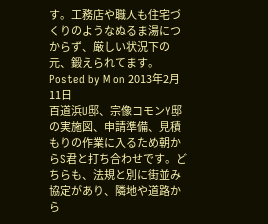す。工務店や職人も住宅づくりのようなぬるま湯につからず、厳しい状況下の元、鍛えられてます。
Posted by M on 2013年2月11日
百道浜U邸、宗像コモンY邸の実施図、申請準備、見積もりの作業に入るため朝からS君と打ち合わせです。どちらも、法規と別に街並み協定があり、隣地や道路から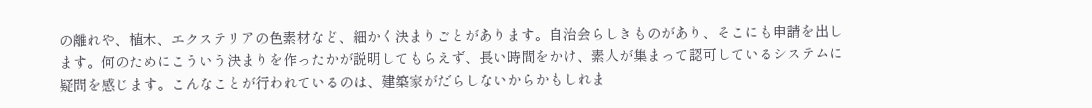の離れや、植木、エクステリアの色素材など、細かく決まりごとがあります。自治会らしきものがあり、そこにも申請を出します。何のためにこういう決まりを作ったかが説明してもらえず、長い時間をかけ、素人が集まって認可しているシステムに疑問を感じます。こんなことが行われているのは、建築家がだらしないからかもしれま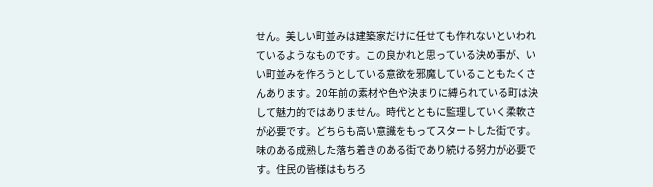せん。美しい町並みは建築家だけに任せても作れないといわれているようなものです。この良かれと思っている決め事が、いい町並みを作ろうとしている意欲を邪魔していることもたくさんあります。20年前の素材や色や決まりに縛られている町は決して魅力的ではありません。時代とともに監理していく柔軟さが必要です。どちらも高い意識をもってスタートした街です。味のある成熟した落ち着きのある街であり続ける努力が必要です。住民の皆様はもちろ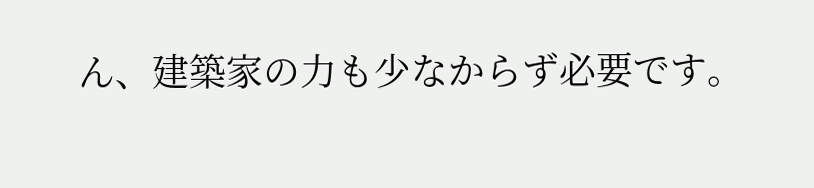ん、建築家の力も少なからず必要です。